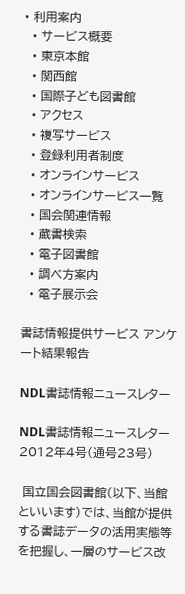• 利用案内
  • サービス概要
  • 東京本館
  • 関西館
  • 国際子ども図書館
  • アクセス
  • 複写サービス
  • 登録利用者制度
  • オンラインサービス
  • オンラインサービス一覧
  • 国会関連情報
  • 蔵書検索
  • 電子図書館
  • 調べ方案内
  • 電子展示会

書誌情報提供サービス アンケート結果報告

NDL書誌情報ニュースレター

NDL書誌情報ニュースレター2012年4号(通号23号)

 国立国会図書館(以下、当館といいます)では、当館が提供する書誌データの活用実態等を把握し、一層のサービス改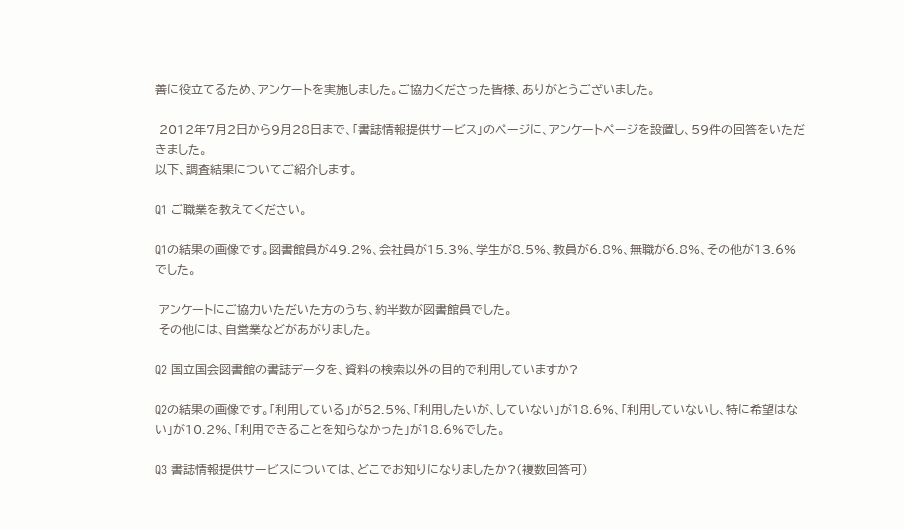善に役立てるため、アンケートを実施しました。ご協力くださった皆様、ありがとうございました。

 2012年7月2日から9月28日まで、「書誌情報提供サービス」のページに、アンケートページを設置し、59件の回答をいただきました。
以下、調査結果についてご紹介します。

Q1 ご職業を教えてください。

Q1の結果の画像です。図書館員が49.2%、会社員が15.3%、学生が8.5%、教員が6.8%、無職が6.8%、その他が13.6%でした。

 アンケートにご協力いただいた方のうち、約半数が図書館員でした。
 その他には、自営業などがあがりました。

Q2 国立国会図書館の書誌データを、資料の検索以外の目的で利用していますか?

Q2の結果の画像です。「利用している」が52.5%、「利用したいが、していない」が18.6%、「利用していないし、特に希望はない」が10.2%、「利用できることを知らなかった」が18.6%でした。

Q3 書誌情報提供サービスについては、どこでお知りになりましたか?(複数回答可)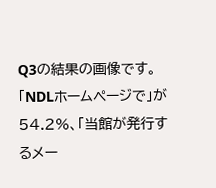Q3の結果の画像です。「NDLホームページで」が54.2%、「当館が発行するメー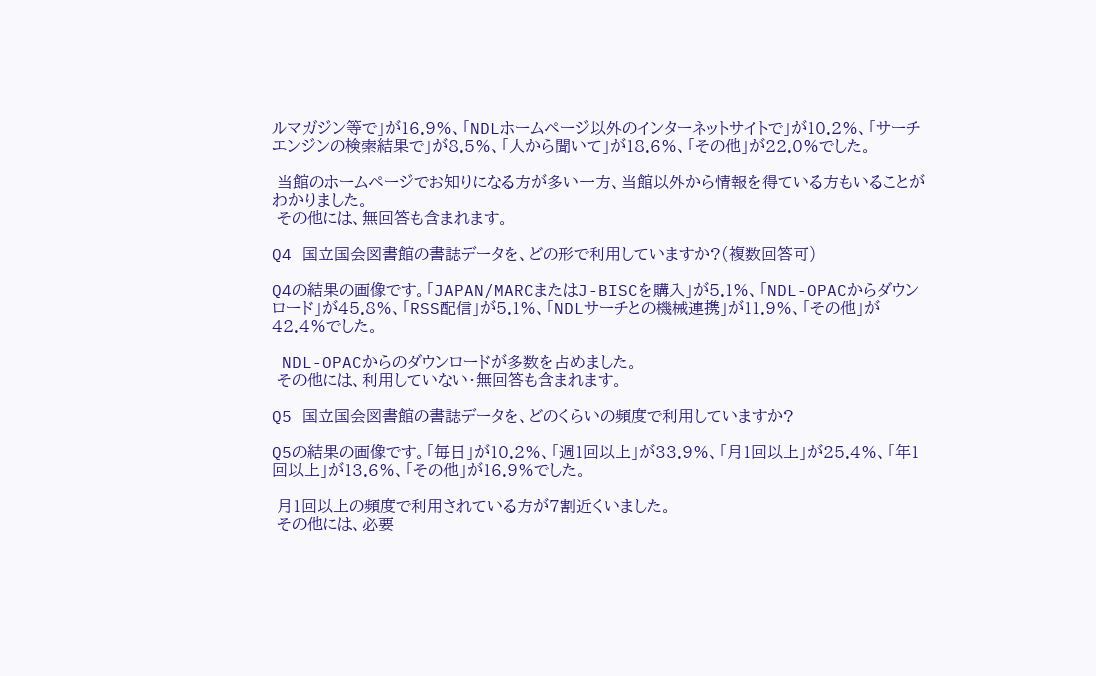ルマガジン等で」が16.9%、「NDLホームページ以外のインターネットサイトで」が10.2%、「サーチエンジンの検索結果で」が8.5%、「人から聞いて」が18.6%、「その他」が22.0%でした。

 当館のホームページでお知りになる方が多い一方、当館以外から情報を得ている方もいることがわかりました。
 その他には、無回答も含まれます。

Q4 国立国会図書館の書誌データを、どの形で利用していますか?(複数回答可)

Q4の結果の画像です。「JAPAN/MARCまたはJ-BISCを購入」が5.1%、「NDL-OPACからダウンロード」が45.8%、「RSS配信」が5.1%、「NDLサーチとの機械連携」が11.9%、「その他」が42.4%でした。

 NDL-OPACからのダウンロードが多数を占めました。
 その他には、利用していない・無回答も含まれます。

Q5 国立国会図書館の書誌データを、どのくらいの頻度で利用していますか?

Q5の結果の画像です。「毎日」が10.2%、「週1回以上」が33.9%、「月1回以上」が25.4%、「年1回以上」が13.6%、「その他」が16.9%でした。

 月1回以上の頻度で利用されている方が7割近くいました。
 その他には、必要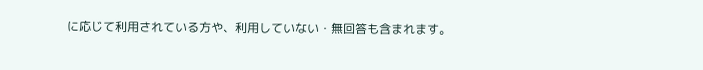に応じて利用されている方や、利用していない・無回答も含まれます。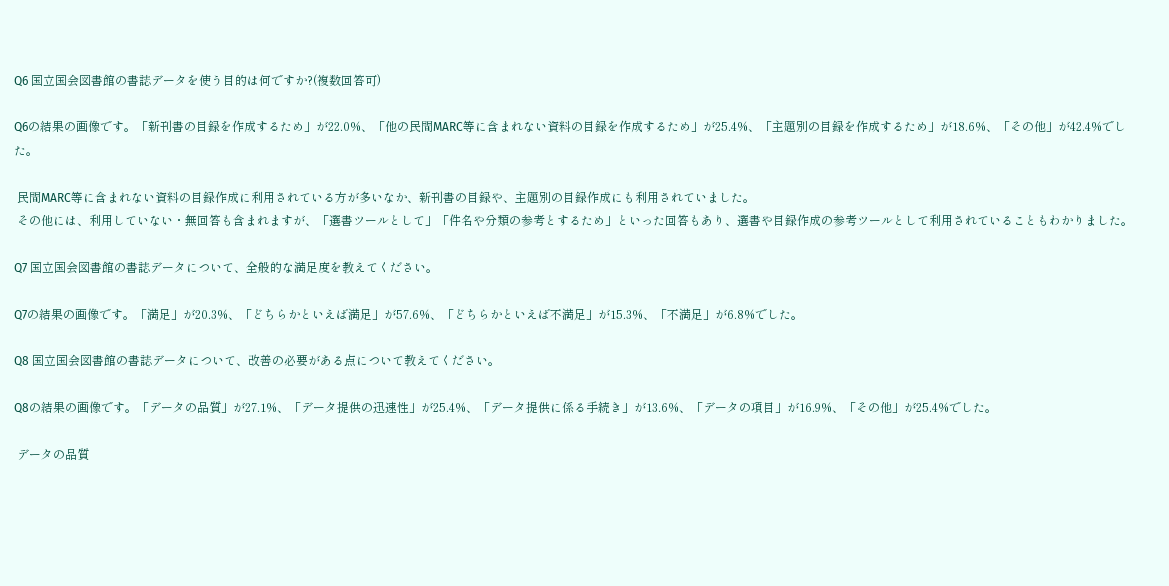Q6 国立国会図書館の書誌データを使う目的は何ですか?(複数回答可)

Q6の結果の画像です。「新刊書の目録を作成するため」が22.0%、「他の民間MARC等に含まれない資料の目録を作成するため」が25.4%、「主題別の目録を作成するため」が18.6%、「その他」が42.4%でした。

 民間MARC等に含まれない資料の目録作成に利用されている方が多いなか、新刊書の目録や、主題別の目録作成にも利用されていました。
 その他には、利用していない・無回答も含まれますが、「選書ツールとして」「件名や分類の参考とするため」といった回答もあり、選書や目録作成の参考ツールとして利用されていることもわかりました。

Q7 国立国会図書館の書誌データについて、全般的な満足度を教えてください。

Q7の結果の画像です。「満足」が20.3%、「どちらかといえば満足」が57.6%、「どちらかといえば不満足」が15.3%、「不満足」が6.8%でした。

Q8 国立国会図書館の書誌データについて、改善の必要がある点について教えてください。

Q8の結果の画像です。「データの品質」が27.1%、「データ提供の迅速性」が25.4%、「データ提供に係る手続き」が13.6%、「データの項目」が16.9%、「その他」が25.4%でした。

 データの品質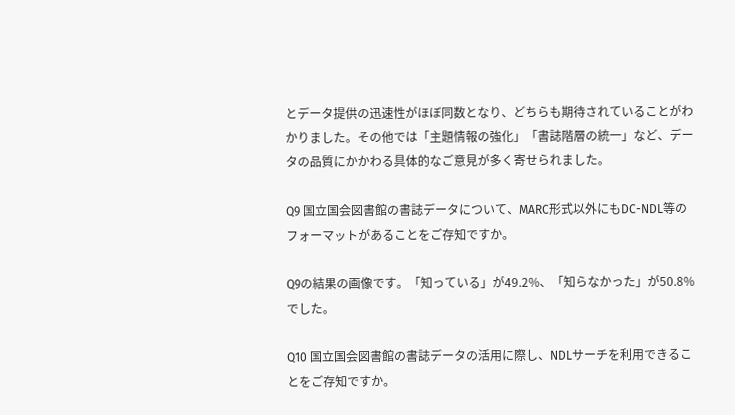とデータ提供の迅速性がほぼ同数となり、どちらも期待されていることがわかりました。その他では「主題情報の強化」「書誌階層の統一」など、データの品質にかかわる具体的なご意見が多く寄せられました。

Q9 国立国会図書館の書誌データについて、MARC形式以外にもDC-NDL等のフォーマットがあることをご存知ですか。

Q9の結果の画像です。「知っている」が49.2%、「知らなかった」が50.8%でした。

Q10 国立国会図書館の書誌データの活用に際し、NDLサーチを利用できることをご存知ですか。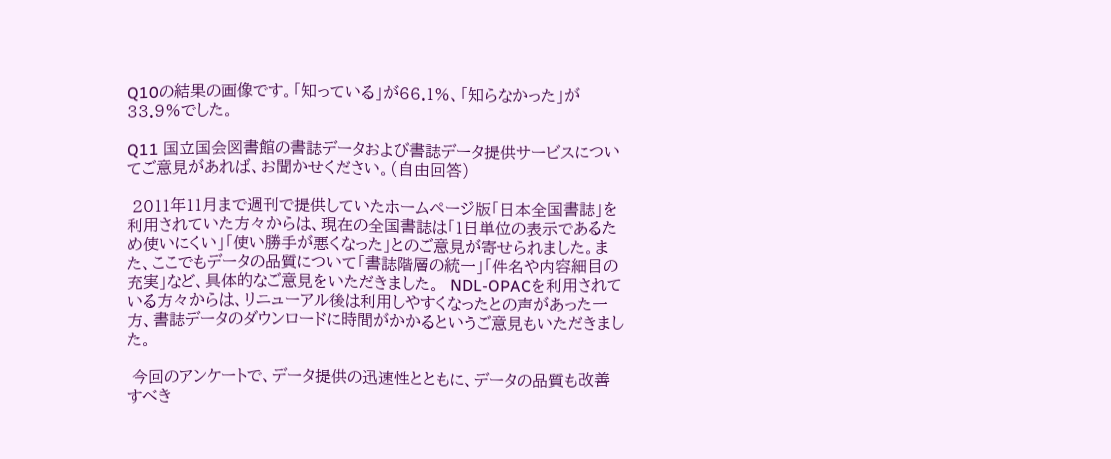Q10の結果の画像です。「知っている」が66.1%、「知らなかった」が33.9%でした。

Q11 国立国会図書館の書誌データおよび書誌データ提供サービスについてご意見があれば、お聞かせください。(自由回答)

 2011年11月まで週刊で提供していたホームページ版「日本全国書誌」を利用されていた方々からは、現在の全国書誌は「1日単位の表示であるため使いにくい」「使い勝手が悪くなった」とのご意見が寄せられました。また、ここでもデータの品質について「書誌階層の統一」「件名や内容細目の充実」など、具体的なご意見をいただきました。  NDL-OPACを利用されている方々からは、リニューアル後は利用しやすくなったとの声があった一方、書誌データのダウンロードに時間がかかるというご意見もいただきました。

 今回のアンケートで、データ提供の迅速性とともに、データの品質も改善すべき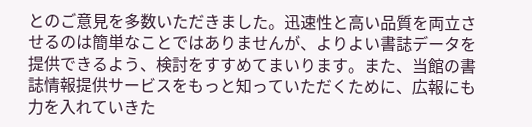とのご意見を多数いただきました。迅速性と高い品質を両立させるのは簡単なことではありませんが、よりよい書誌データを提供できるよう、検討をすすめてまいります。また、当館の書誌情報提供サービスをもっと知っていただくために、広報にも力を入れていきた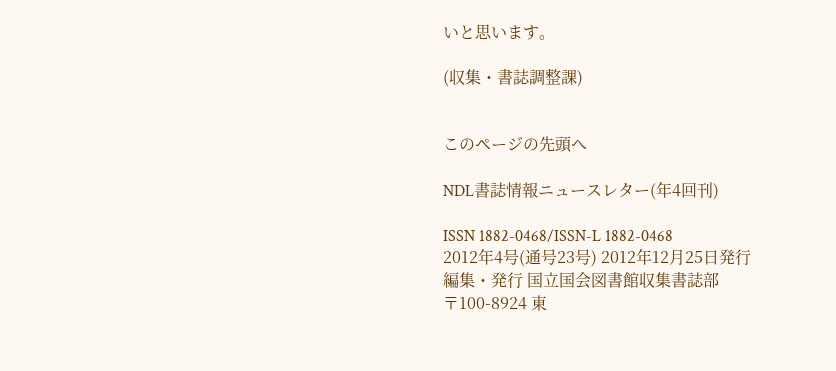いと思います。

(収集・書誌調整課)


このページの先頭へ

NDL書誌情報ニュースレター(年4回刊)

ISSN 1882-0468/ISSN-L 1882-0468
2012年4号(通号23号) 2012年12月25日発行
編集・発行 国立国会図書館収集書誌部
〒100-8924 東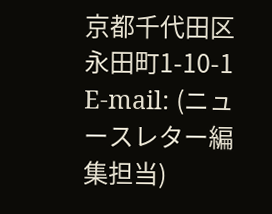京都千代田区永田町1-10-1
E-mail: (ニュースレター編集担当)